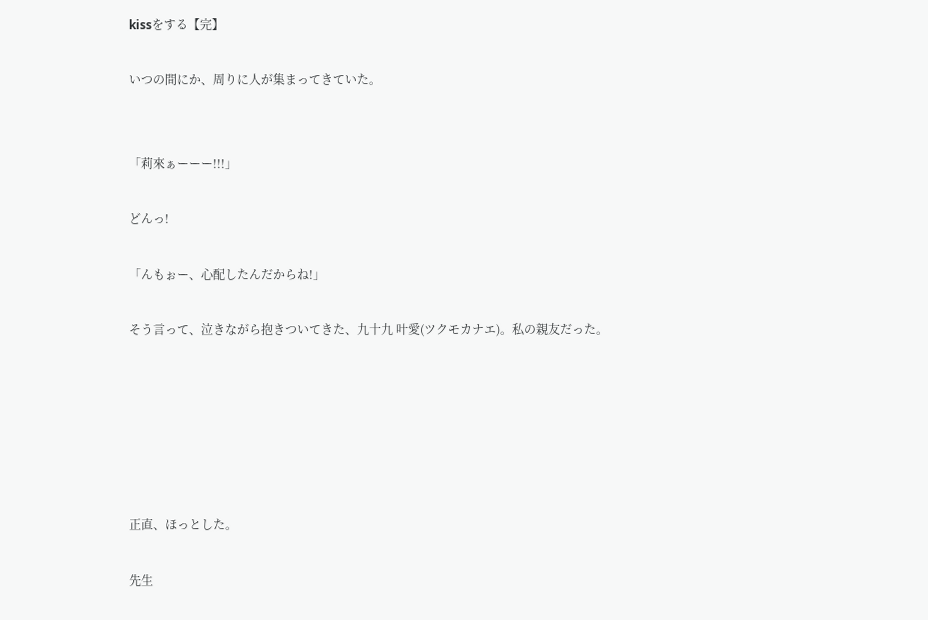kissをする【完】

いつの間にか、周りに人が集まってきていた。


「莉來ぁーーー!!!」

どんっ!

「んもぉー、心配したんだからね!」

そう言って、泣きながら抱きついてきた、九十九 叶愛(ツクモカナエ)。私の親友だった。






正直、ほっとした。

先生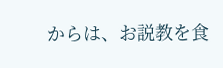からは、お説教を食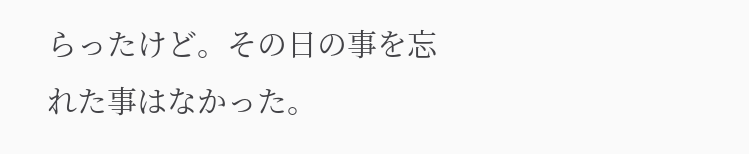らったけど。その日の事を忘れた事はなかった。